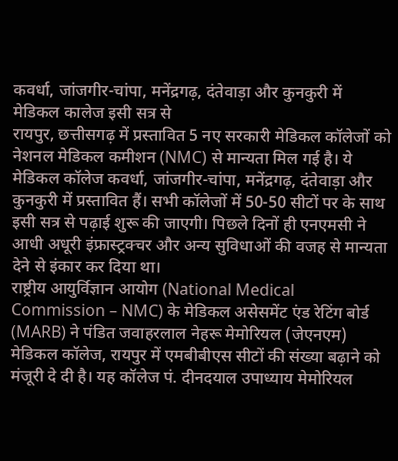कवर्धा, जांजगीर-चांपा, मनेंद्रगढ़, दंतेवाड़ा और कुनकुरी में मेडिकल कालेज इसी सत्र से
रायपुर, छत्तीसगढ़ में प्रस्तावित 5 नए सरकारी मेडिकल कॉलेजों को नेशनल मेडिकल कमीशन (NMC) से मान्यता मिल गई है। ये मेडिकल कॉलेज कवर्धा, जांजगीर-चांपा, मनेंद्रगढ़, दंतेवाड़ा और कुनकुरी में प्रस्तावित हैं। सभी कॉलेजों में 50-50 सीटों पर के साथ इसी सत्र से पढ़ाई शुरू की जाएगी। पिछले दिनों ही एनएमसी ने आधी अधूरी इंफ्रास्ट्रक्चर और अन्य सुविधाओं की वजह से मान्यता देने से इंकार कर दिया था।
राष्ट्रीय आयुर्विज्ञान आयोग (National Medical Commission – NMC) के मेडिकल असेसमेंट एंड रेटिंग बोर्ड (MARB) ने पंडित जवाहरलाल नेहरू मेमोरियल (जेएनएम) मेडिकल कॉलेज, रायपुर में एमबीबीएस सीटों की संख्या बढ़ाने को मंजूरी दे दी है। यह कॉलेज पं. दीनदयाल उपाध्याय मेमोरियल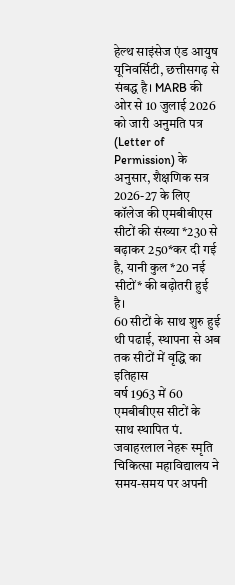हेल्थ साइंसेज एंड आयुष यूनिवर्सिटी, छत्तीसगढ़ से संबद्ध है। MARB की ओर से 10 जुलाई 2026 को जारी अनुमति पत्र (Letter of Permission) के अनुसार, शैक्षणिक सत्र 2026-27 के लिए कॉलेज की एमबीबीएस सीटों की संख्या *230 से बढ़ाकर 250*कर दी गई है, यानी कुल *20 नई सीटों* की बढ़ोतरी हुई है।
60 सीटों के साथ शुरु हुई थी पढाई, स्थापना से अब तक सीटों में वृद्धि का इतिहास
वर्ष 1963 में 60 एमबीबीएस सीटों के साथ स्थापित पं. जवाहरलाल नेहरू स्मृति चिकित्सा महाविद्यालय ने समय-समय पर अपनी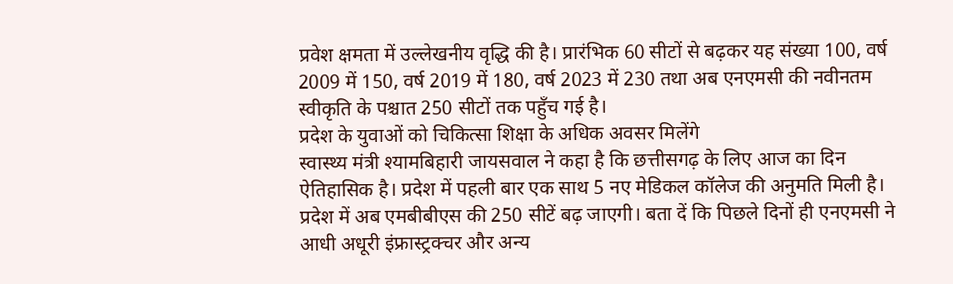प्रवेश क्षमता में उल्लेखनीय वृद्धि की है। प्रारंभिक 60 सीटों से बढ़कर यह संख्या 100, वर्ष 2009 में 150, वर्ष 2019 में 180, वर्ष 2023 में 230 तथा अब एनएमसी की नवीनतम स्वीकृति के पश्चात 250 सीटों तक पहुँच गई है।
प्रदेश के युवाओं को चिकित्सा शिक्षा के अधिक अवसर मिलेंगे
स्वास्थ्य मंत्री श्यामबिहारी जायसवाल ने कहा है कि छत्तीसगढ़ के लिए आज का दिन ऐतिहासिक है। प्रदेश में पहली बार एक साथ 5 नए मेडिकल कॉलेज की अनुमति मिली है। प्रदेश में अब एमबीबीएस की 250 सीटें बढ़ जाएगी। बता दें कि पिछले दिनों ही एनएमसी ने आधी अधूरी इंफ्रास्ट्रक्चर और अन्य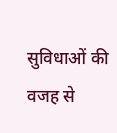सुविधाओं की वजह से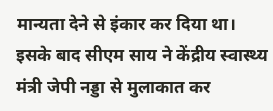मान्यता देने से इंकार कर दिया था। इसके बाद सीएम साय ने केंद्रीय स्वास्थ्य मंत्री जेपी नड्डा से मुलाकात कर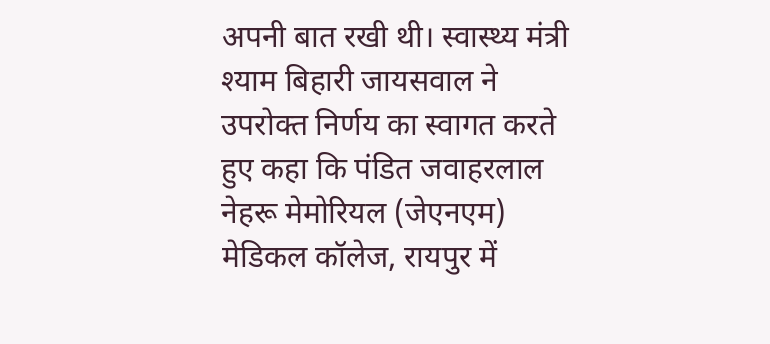अपनी बात रखी थी। स्वास्थ्य मंत्री श्याम बिहारी जायसवाल ने उपरोक्त निर्णय का स्वागत करते हुए कहा कि पंडित जवाहरलाल नेहरू मेमोरियल (जेएनएम) मेडिकल कॉलेज, रायपुर में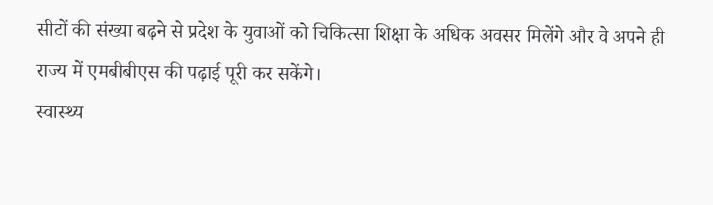सीटों की संख्या बढ़ने से प्रदेश के युवाओं को चिकित्सा शिक्षा के अधिक अवसर मिलेंगे और वे अपने ही राज्य में एमबीबीएस की पढ़ाई पूरी कर सकेंगे।
स्वास्थ्य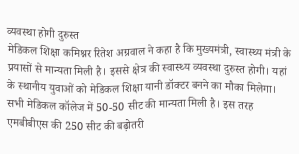व्यवस्था होगी दुरुस्त
मेडिकल शिक्षा कमिश्नर रितेश अग्रवाल ने कहा है कि मुख्यमंत्री, स्वास्थ्य मंत्री के प्रयासों से मान्यता मिली है। इससे क्षेत्र की स्वास्थ्य व्यवस्था दुरुस्त होगी। यहां के स्थानीय युवाओं को मेडिकल शिक्षा यानी डॉक्टर बनने का मौका मिलेगा। सभी मेडिकल कॉलेज में 50-50 सीट की मान्यता मिली है। इस तरह एमबीबीएस की 250 सीट की बढ़ोतरी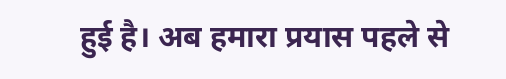हुई है। अब हमारा प्रयास पहले से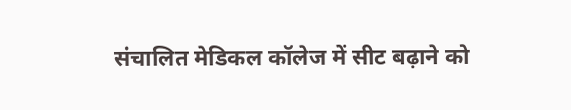संचालित मेडिकल कॉलेज में सीट बढ़ाने को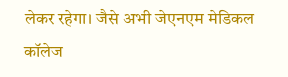लेकर रहेगा। जैसे अभी जेएनएम मेडिकल कॉलेज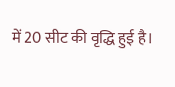में 20 सीट की वृद्धि हुई है।